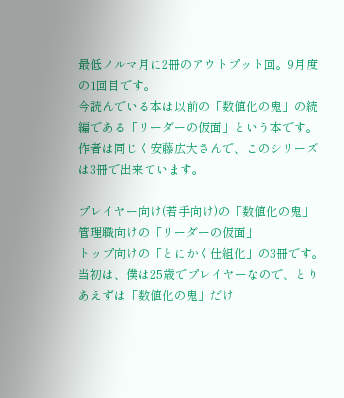最低ノルマ月に2冊のアウトプット回。9月度の1回目です。
今読んでいる本は以前の「数値化の鬼」の続編である「リーダーの仮面」という本です。
作者は同じく安藤広大さんで、このシリーズは3冊で出来ています。

プレイヤー向け(若手向け)の「数値化の鬼」
管理職向けの「リーダーの仮面」
トップ向けの「とにかく仕組化」の3冊です。
当初は、僕は25歳でプレイヤーなので、とりあえずは「数値化の鬼」だけ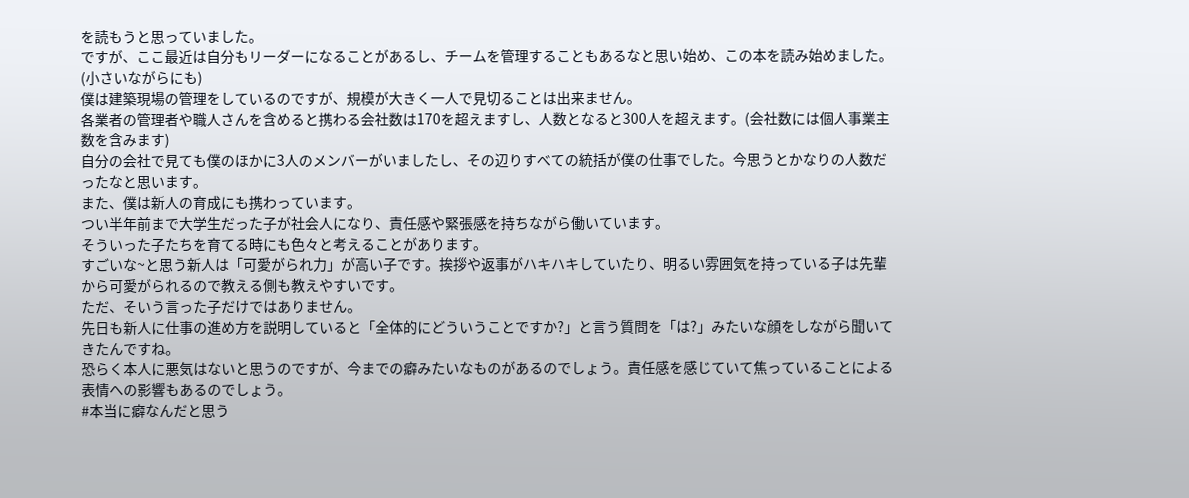を読もうと思っていました。
ですが、ここ最近は自分もリーダーになることがあるし、チームを管理することもあるなと思い始め、この本を読み始めました。(小さいながらにも)
僕は建築現場の管理をしているのですが、規模が大きく一人で見切ることは出来ません。
各業者の管理者や職人さんを含めると携わる会社数は170を超えますし、人数となると300人を超えます。(会社数には個人事業主数を含みます)
自分の会社で見ても僕のほかに3人のメンバーがいましたし、その辺りすべての統括が僕の仕事でした。今思うとかなりの人数だったなと思います。
また、僕は新人の育成にも携わっています。
つい半年前まで大学生だった子が社会人になり、責任感や緊張感を持ちながら働いています。
そういった子たちを育てる時にも色々と考えることがあります。
すごいな~と思う新人は「可愛がられ力」が高い子です。挨拶や返事がハキハキしていたり、明るい雰囲気を持っている子は先輩から可愛がられるので教える側も教えやすいです。
ただ、そいう言った子だけではありません。
先日も新人に仕事の進め方を説明していると「全体的にどういうことですか?」と言う質問を「は?」みたいな顔をしながら聞いてきたんですね。
恐らく本人に悪気はないと思うのですが、今までの癖みたいなものがあるのでしょう。責任感を感じていて焦っていることによる表情への影響もあるのでしょう。
#本当に癖なんだと思う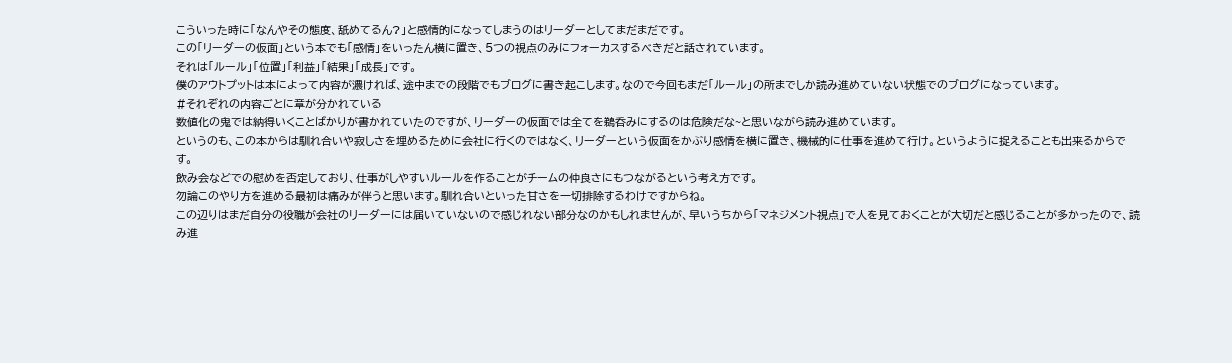こういった時に「なんやその態度、舐めてるん?」と感情的になってしまうのはリーダーとしてまだまだです。
この「リーダーの仮面」という本でも「感情」をいったん横に置き、5つの視点のみにフォーカスするべきだと話されています。
それは「ルール」「位置」「利益」「結果」「成長」です。
僕のアウトプットは本によって内容が濃ければ、途中までの段階でもブログに書き起こします。なので今回もまだ「ルール」の所までしか読み進めていない状態でのブログになっています。
#それぞれの内容ごとに章が分かれている
数値化の鬼では納得いくことばかりが書かれていたのですが、リーダーの仮面では全てを鵜呑みにするのは危険だな~と思いながら読み進めています。
というのも、この本からは馴れ合いや寂しさを埋めるために会社に行くのではなく、リーダーという仮面をかぶり感情を横に置き、機械的に仕事を進めて行け。というように捉えることも出来るからです。
飲み会などでの慰めを否定しており、仕事がしやすいルールを作ることがチームの仲良さにもつながるという考え方です。
勿論このやり方を進める最初は痛みが伴うと思います。馴れ合いといった甘さを一切排除するわけですからね。
この辺りはまだ自分の役職が会社のリーダーには届いていないので感じれない部分なのかもしれませんが、早いうちから「マネジメント視点」で人を見ておくことが大切だと感じることが多かったので、読み進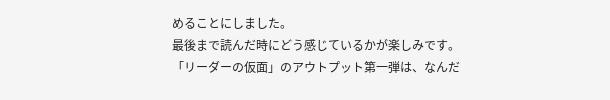めることにしました。
最後まで読んだ時にどう感じているかが楽しみです。
「リーダーの仮面」のアウトプット第一弾は、なんだ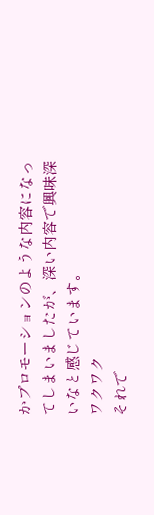かプロモーションのような内容になってしまいましたが、深い内容で興味深いなと感じています。
ワクワク
それで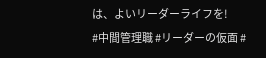は、よいリーダーライフを!
#中間管理職 #リーダーの仮面 #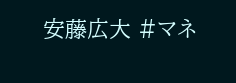安藤広大 #マネ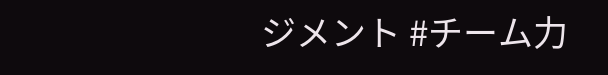ジメント #チーム力